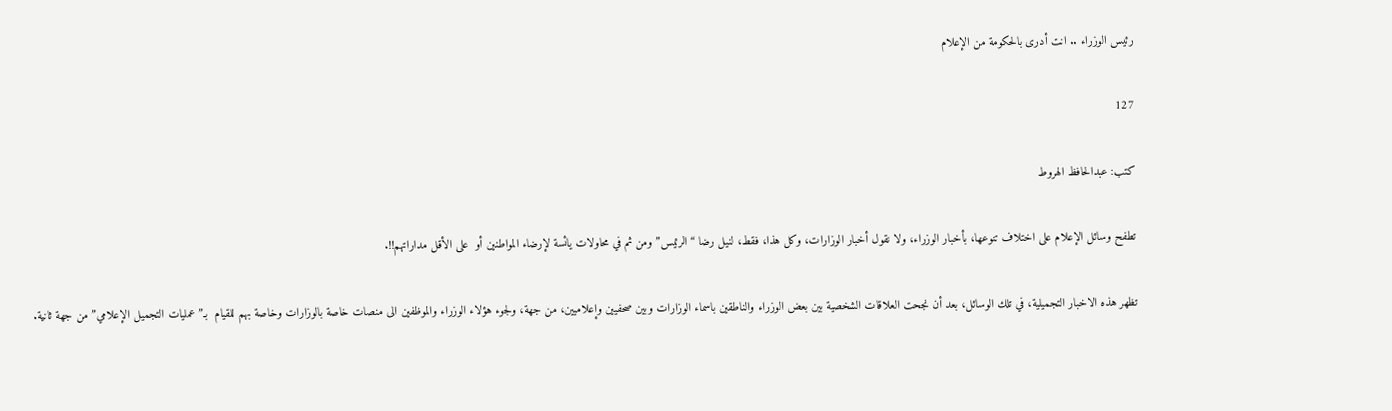رئيس الوزراء .. انت أدرى بالحكومة من الإعلام

127

كتب: عبدالحافظ الهروط

تطفح وسائل الإعلام على اختلاف تنوعها، بأخبار الوزراء، ولا نقول أخبار الوزارات، وكل هذا، فقط، لنيل رضا “الرئيس” ومن ثم في محاولات يائسة لإرضاء المواطنين أو  على الأقل مداراتهم!!.

تظهر هذه الاخبار التجميلية، في تلك الوسائل، بعد أن نجحت العلاقات الشخصية بين بعض الوزراء والناطقين باسماء الوزارات وبين صحفيين وإعلاميين، من جهة، ولجوء هؤلاء الوزراء والموظفين الى منصات خاصة بالوزارات وخاصة بهم للقيام  بـ”عمليات التجميل الإعلامي” من جهة ثانية.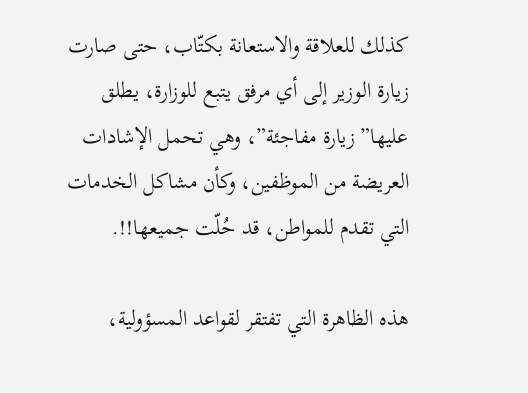كذلك للعلاقة والاستعانة بكتّاب، حتى صارت زيارة الوزير إلى أي مرفق يتبع للوزارة، يطلق عليها” زيارة مفاجئة”، وهي تحمل الإشادات العريضة من الموظفين، وكأن مشاكل الخدمات التي تقدم للمواطن، قد حُلّت جميعها!!.

هذه الظاهرة التي تفتقر لقواعد المسؤولية،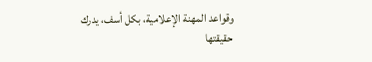وقواعد المهنة الإعلامية، بكل أسف، يدرك حقيقتها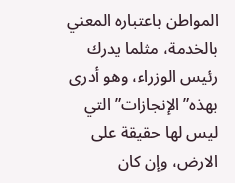المواطن باعتباره المعني بالخدمة، مثلما يدرك رئيس الوزراء، وهو أدرى بهذه”الإنجازات” التي ليس لها حقيقة على الارض، وإن كان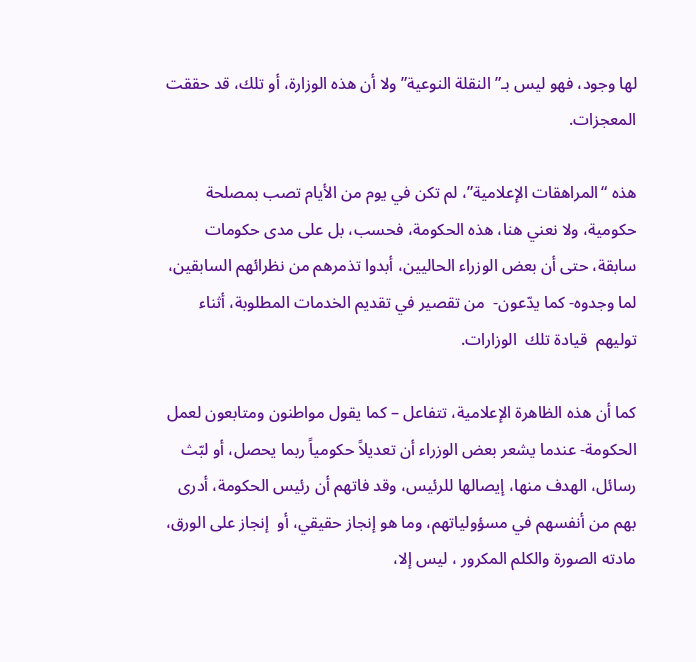لها وجود، فهو ليس بـ” النقلة النوعية” ولا أن هذه الوزارة، أو تلك، قد حققت المعجزات.

هذه “المراهقات الإعلامية”، لم تكن في يوم من الأيام تصب بمصلحة حكومية، ولا نعني هنا، هذه الحكومة، فحسب، بل على مدى حكومات سابقة، حتى أن بعض الوزراء الحاليين، أبدوا تذمرهم من نظرائهم السابقين، لما وجدوه- كما يدّعون-  من تقصير في تقديم الخدمات المطلوبة، أثناء توليهم  قيادة تلك  الوزارات.

كما أن هذه الظاهرة الإعلامية، تتفاعل – كما يقول مواطنون ومتابعون لعمل الحكومة- عندما يشعر بعض الوزراء أن تعديلاً حكومياً ربما يحصل، أو لبّث رسائل، الهدف منها، إيصالها للرئيس، وقد فاتهم أن رئيس الحكومة، أدرى بهم من أنفسهم في مسؤولياتهم، وما هو إنجاز حقيقي، أو  إنجاز على الورق، مادته الصورة والكلم المكرور ، ليس إلا،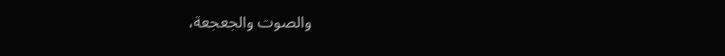والصوت والجعجعة،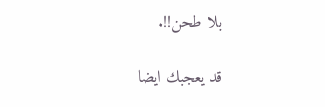بلا طحن!!.

قد يعجبك ايضا